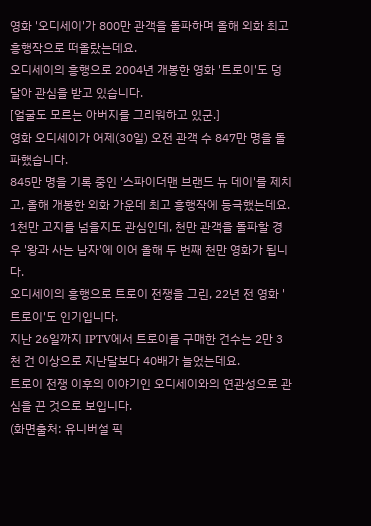영화 '오디세이'가 800만 관객을 돌파하며 올해 외화 최고 흥행작으로 떠올랐는데요.
오디세이의 흥행으로 2004년 개봉한 영화 '트로이'도 덩달아 관심을 받고 있습니다.
[얼굴도 모르는 아버지를 그리워하고 있군.]
영화 오디세이가 어제(30일) 오전 관객 수 847만 명을 돌파했습니다.
845만 명을 기록 중인 '스파이더맨 브랜드 뉴 데이'를 제치고, 올해 개봉한 외화 가운데 최고 흥행작에 등극했는데요.
1천만 고지를 넘을지도 관심인데, 천만 관객을 돌파할 경우 '왕과 사는 남자'에 이어 올해 두 번째 천만 영화가 됩니다.
오디세이의 흥행으로 트로이 전쟁을 그린, 22년 전 영화 '트로이'도 인기입니다.
지난 26일까지 IPTV에서 트로이를 구매한 건수는 2만 3천 건 이상으로 지난달보다 40배가 늘었는데요.
트로이 전쟁 이후의 이야기인 오디세이와의 연관성으로 관심을 끈 것으로 보입니다.
(화면출처: 유니버설 픽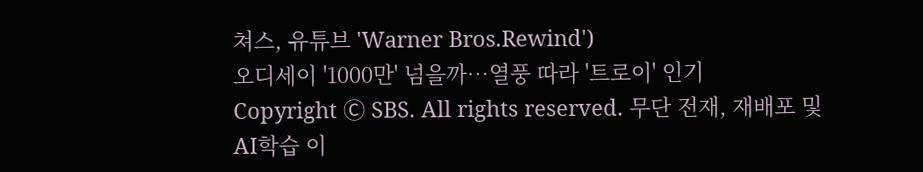쳐스, 유튜브 'Warner Bros.Rewind')
오디세이 '1000만' 넘을까…열풍 따라 '트로이' 인기
Copyright Ⓒ SBS. All rights reserved. 무단 전재, 재배포 및 AI학습 이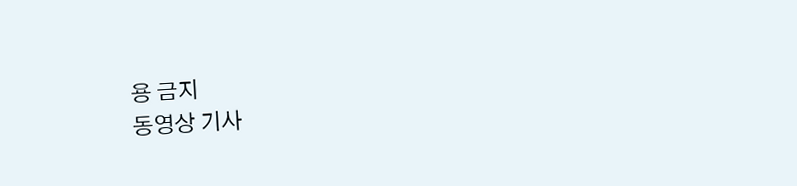용 금지
동영상 기사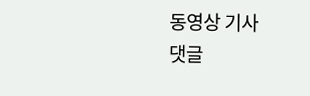동영상 기사
댓글